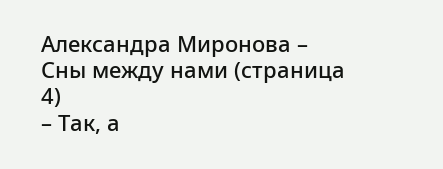Александра Миронова – Сны между нами (страница 4)
– Так, а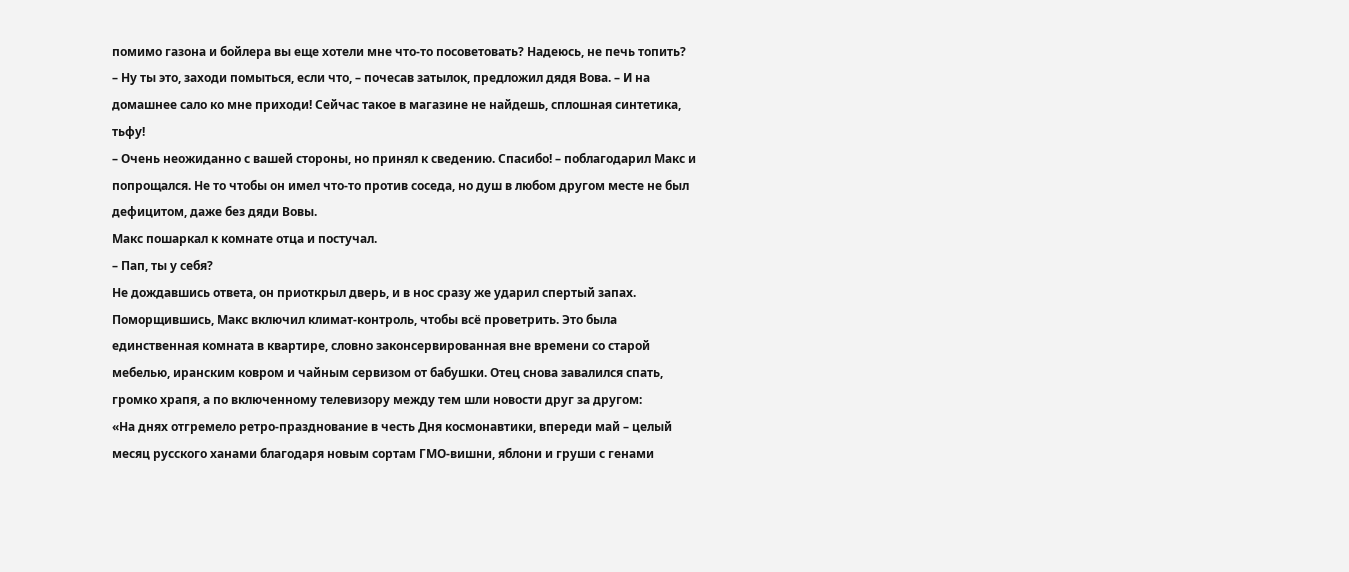помимо газона и бойлера вы еще хотели мне что-то посоветовать? Надеюсь, не печь топить?
– Ну ты это, заходи помыться, если что, – почесав затылок, предложил дядя Вова. – И на домашнее сало ко мне приходи! Сейчас такое в магазине не найдешь, сплошная синтетика, тьфу!
– Очень неожиданно с вашей стороны, но принял к сведению. Спасибо! – поблагодарил Макс и попрощался. Не то чтобы он имел что-то против соседа, но душ в любом другом месте не был дефицитом, даже без дяди Вовы.
Макс пошаркал к комнате отца и постучал.
– Пап, ты у себя?
Не дождавшись ответа, он приоткрыл дверь, и в нос сразу же ударил спертый запах. Поморщившись, Макс включил климат-контроль, чтобы всё проветрить. Это была единственная комната в квартире, словно законсервированная вне времени со старой мебелью, иранским ковром и чайным сервизом от бабушки. Отец снова завалился спать, громко храпя, а по включенному телевизору между тем шли новости друг за другом:
«На днях отгремело ретро-празднование в честь Дня космонавтики, впереди май – целый месяц русского ханами благодаря новым сортам ГМО-вишни, яблони и груши с генами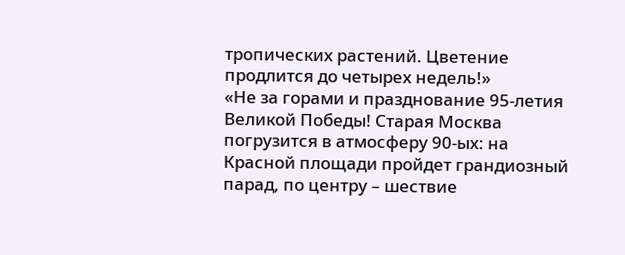тропических растений. Цветение продлится до четырех недель!»
«Не за горами и празднование 95-летия Великой Победы! Старая Москва погрузится в атмосферу 90-ых: на Красной площади пройдет грандиозный парад, по центру – шествие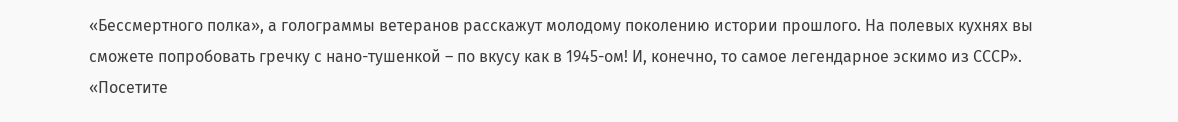«Бессмертного полка», а голограммы ветеранов расскажут молодому поколению истории прошлого. На полевых кухнях вы сможете попробовать гречку с нано-тушенкой – по вкусу как в 1945-ом! И, конечно, то самое легендарное эскимо из СССР».
«Посетите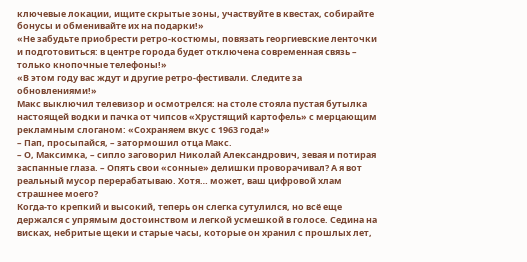ключевые локации, ищите скрытые зоны, участвуйте в квестах, собирайте бонусы и обменивайте их на подарки!»
«Не забудьте приобрести ретро-костюмы, повязать георгиевские ленточки и подготовиться: в центре города будет отключена современная связь – только кнопочные телефоны!»
«В этом году вас ждут и другие ретро-фестивали. Следите за обновлениями!»
Макс выключил телевизор и осмотрелся: на столе стояла пустая бутылка настоящей водки и пачка от чипсов «Хрустящий картофель» с мерцающим рекламным слоганом: «Сохраняем вкус с 1963 года!»
– Пап, просыпайся, – затормошил отца Макс.
– О, Максимка, – сипло заговорил Николай Александрович, зевая и потирая заспанные глаза. – Опять свои «сонные» делишки проворачивал? А я вот реальный мусор перерабатываю. Хотя… может, ваш цифровой хлам страшнее моего?
Когда-то крепкий и высокий, теперь он слегка сутулился, но всё еще держался с упрямым достоинством и легкой усмешкой в голосе. Седина на висках, небритые щеки и старые часы, которые он хранил с прошлых лет,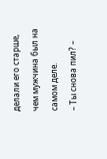делали его старше, чем мужчина был на самом деле.
– Ты снова пил? –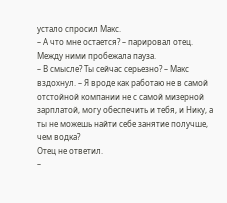устало спросил Макс.
– А что мне остается? – парировал отец.
Между ними пробежала пауза.
– В смысле? Ты сейчас серьезно? – Макс вздохнул. – Я вроде как работаю не в самой отстойной компании не с самой мизерной зарплатой, могу обеспечить и тебя, и Нику, а ты не можешь найти себе занятие получше, чем водка?
Отец не ответил.
–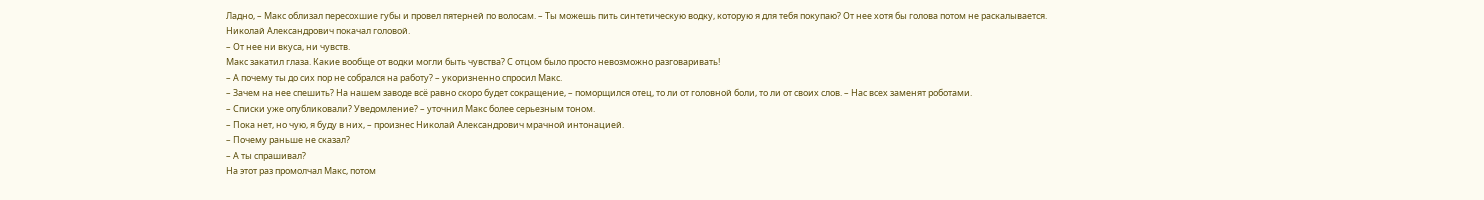Ладно, – Макс облизал пересохшие губы и провел пятерней по волосам. – Ты можешь пить синтетическую водку, которую я для тебя покупаю? От нее хотя бы голова потом не раскалывается.
Николай Александрович покачал головой.
– От нее ни вкуса, ни чувств.
Макс закатил глаза. Какие вообще от водки могли быть чувства? С отцом было просто невозможно разговаривать!
– А почему ты до сих пор не собрался на работу? – укоризненно спросил Макс.
– Зачем на нее спешить? На нашем заводе всё равно скоро будет сокращение, – поморщился отец, то ли от головной боли, то ли от своих слов. – Нас всех заменят роботами.
– Списки уже опубликовали? Уведомление? – уточнил Макс более серьезным тоном.
– Пока нет, но чую, я буду в них, – произнес Николай Александрович мрачной интонацией.
– Почему раньше не сказал?
– А ты спрашивал?
На этот раз промолчал Макс, потом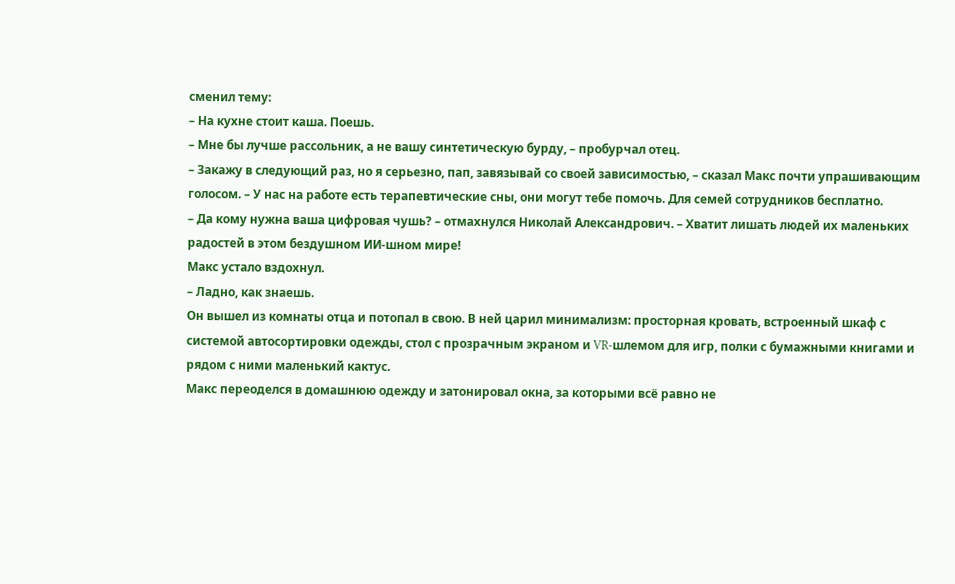сменил тему:
– На кухне стоит каша. Поешь.
– Мне бы лучше рассольник, а не вашу синтетическую бурду, – пробурчал отец.
– Закажу в следующий раз, но я серьезно, пап, завязывай со своей зависимостью, – сказал Макс почти упрашивающим голосом. – У нас на работе есть терапевтические сны, они могут тебе помочь. Для семей сотрудников бесплатно.
– Да кому нужна ваша цифровая чушь? – отмахнулся Николай Александрович. – Хватит лишать людей их маленьких радостей в этом бездушном ИИ-шном мире!
Макс устало вздохнул.
– Ладно, как знаешь.
Он вышел из комнаты отца и потопал в свою. В ней царил минимализм: просторная кровать, встроенный шкаф с системой автосортировки одежды, стол с прозрачным экраном и VR-шлемом для игр, полки с бумажными книгами и рядом с ними маленький кактус.
Макс переоделся в домашнюю одежду и затонировал окна, за которыми всё равно не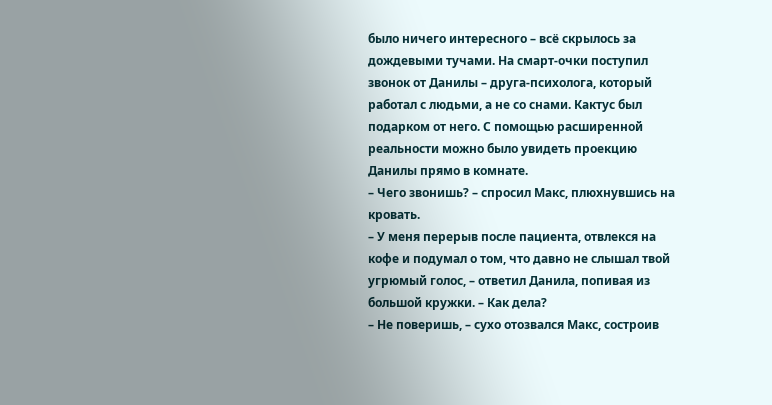было ничего интересного – всё скрылось за дождевыми тучами. На смарт-очки поступил звонок от Данилы – друга-психолога, который работал с людьми, а не со снами. Кактус был подарком от него. С помощью расширенной реальности можно было увидеть проекцию Данилы прямо в комнате.
– Чего звонишь? – спросил Макс, плюхнувшись на кровать.
– У меня перерыв после пациента, отвлекся на кофе и подумал о том, что давно не слышал твой угрюмый голос, – ответил Данила, попивая из большой кружки. – Как дела?
– Не поверишь, – сухо отозвался Макс, состроив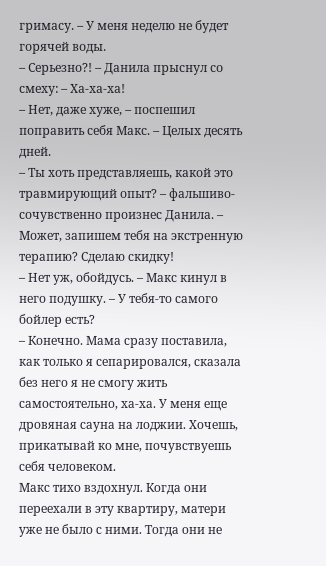гримасу. – У меня неделю не будет горячей воды.
– Серьезно?! – Данила прыснул со смеху: – Ха-ха-ха!
– Нет, даже хуже, – поспешил поправить себя Макс. – Целых десять дней.
– Ты хоть представляешь, какой это травмирующий опыт? – фальшиво-сочувственно произнес Данила. – Может, запишем тебя на экстренную терапию? Сделаю скидку!
– Нет уж, обойдусь. – Макс кинул в него подушку. – У тебя-то самого бойлер есть?
– Конечно. Мама сразу поставила, как только я сепарировался, сказала без него я не смогу жить самостоятельно, ха-ха. У меня еще дровяная сауна на лоджии. Хочешь, прикатывай ко мне, почувствуешь себя человеком.
Макс тихо вздохнул. Когда они переехали в эту квартиру, матери уже не было с ними. Тогда они не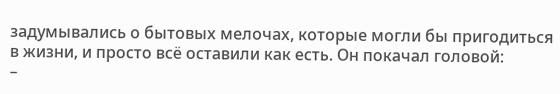задумывались о бытовых мелочах, которые могли бы пригодиться в жизни, и просто всё оставили как есть. Он покачал головой:
–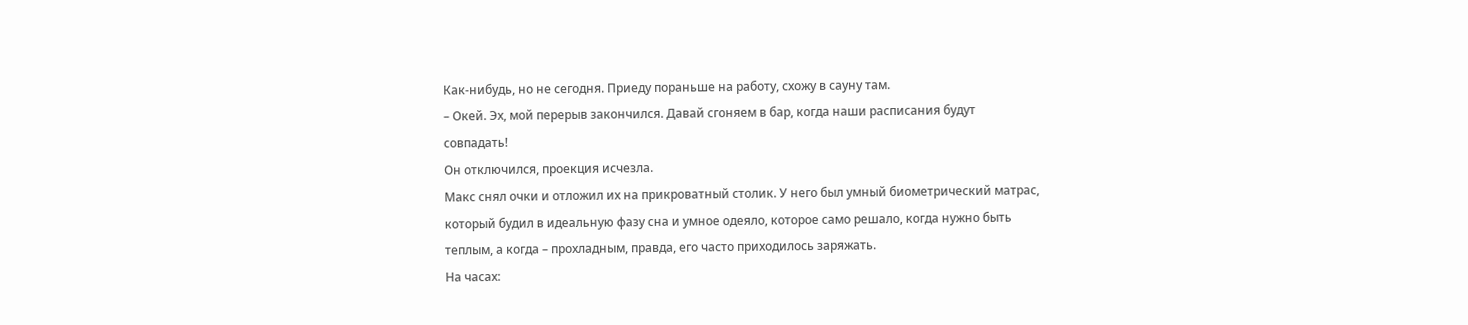Как-нибудь, но не сегодня. Приеду пораньше на работу, схожу в сауну там.
– Окей. Эх, мой перерыв закончился. Давай сгоняем в бар, когда наши расписания будут совпадать!
Он отключился, проекция исчезла.
Макс снял очки и отложил их на прикроватный столик. У него был умный биометрический матрас, который будил в идеальную фазу сна и умное одеяло, которое само решало, когда нужно быть теплым, а когда – прохладным, правда, его часто приходилось заряжать.
На часах: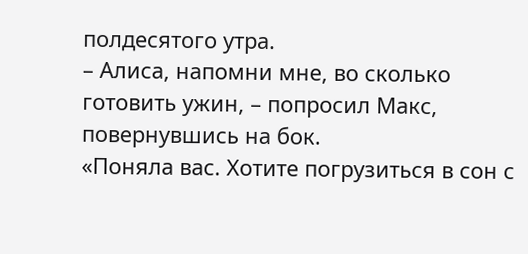полдесятого утра.
– Алиса, напомни мне, во сколько готовить ужин, – попросил Макс, повернувшись на бок.
«Поняла вас. Хотите погрузиться в сон с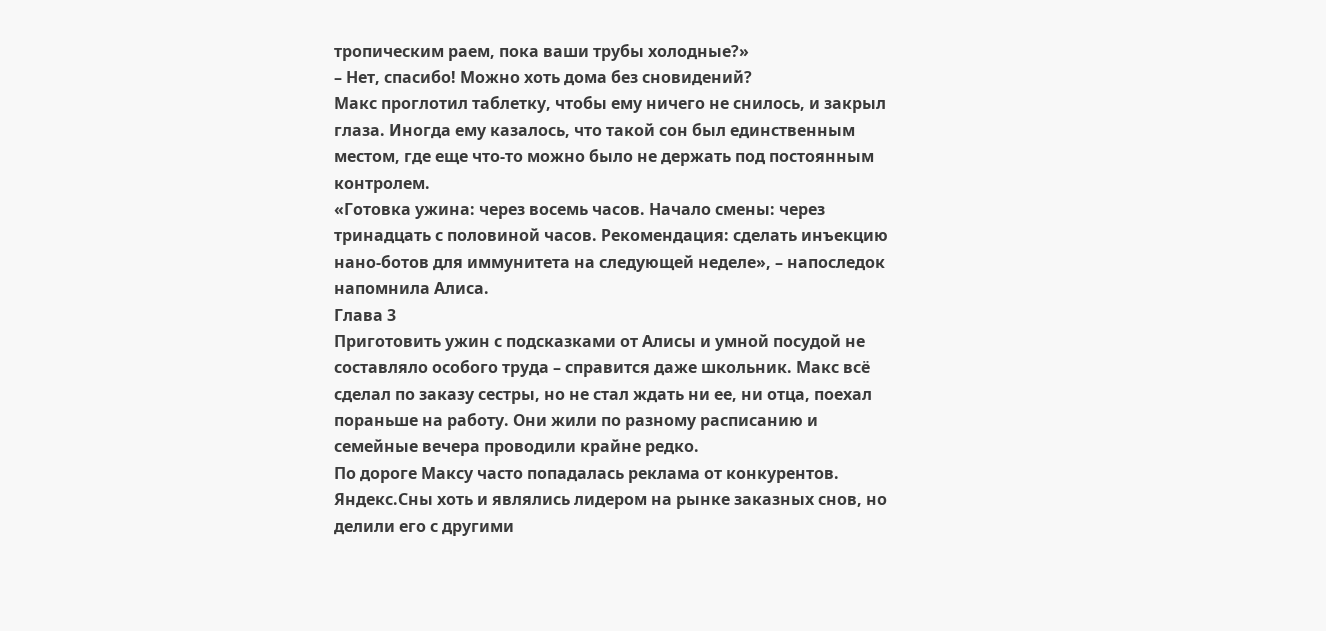тропическим раем, пока ваши трубы холодные?»
– Нет, спасибо! Можно хоть дома без сновидений?
Макс проглотил таблетку, чтобы ему ничего не снилось, и закрыл глаза. Иногда ему казалось, что такой сон был единственным местом, где еще что-то можно было не держать под постоянным контролем.
«Готовка ужина: через восемь часов. Начало смены: через тринадцать с половиной часов. Рекомендация: сделать инъекцию нано-ботов для иммунитета на следующей неделе», – напоследок напомнила Алиса.
Глава 3
Приготовить ужин с подсказками от Алисы и умной посудой не составляло особого труда – справится даже школьник. Макс всё сделал по заказу сестры, но не стал ждать ни ее, ни отца, поехал пораньше на работу. Они жили по разному расписанию и семейные вечера проводили крайне редко.
По дороге Максу часто попадалась реклама от конкурентов. Яндекс.Сны хоть и являлись лидером на рынке заказных снов, но делили его с другими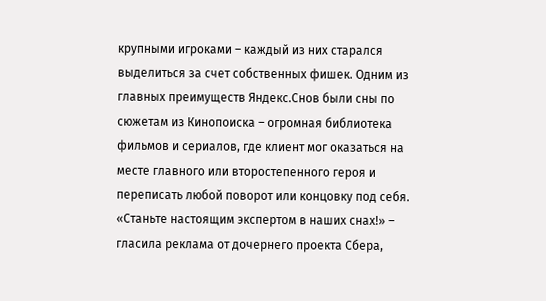крупными игроками – каждый из них старался выделиться за счет собственных фишек. Одним из главных преимуществ Яндекс.Снов были сны по сюжетам из Кинопоиска – огромная библиотека фильмов и сериалов, где клиент мог оказаться на месте главного или второстепенного героя и переписать любой поворот или концовку под себя.
«Станьте настоящим экспертом в наших снах!» – гласила реклама от дочернего проекта Сбера,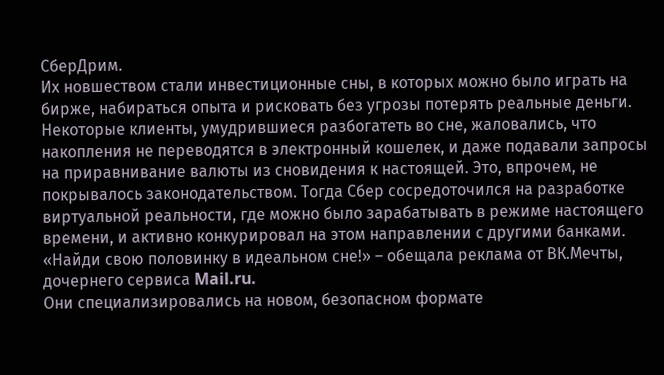СберДрим.
Их новшеством стали инвестиционные сны, в которых можно было играть на бирже, набираться опыта и рисковать без угрозы потерять реальные деньги. Некоторые клиенты, умудрившиеся разбогатеть во сне, жаловались, что накопления не переводятся в электронный кошелек, и даже подавали запросы на приравнивание валюты из сновидения к настоящей. Это, впрочем, не покрывалось законодательством. Тогда Сбер сосредоточился на разработке виртуальной реальности, где можно было зарабатывать в режиме настоящего времени, и активно конкурировал на этом направлении с другими банками.
«Найди свою половинку в идеальном сне!» – обещала реклама от ВК.Мечты, дочернего сервиса Mail.ru.
Они специализировались на новом, безопасном формате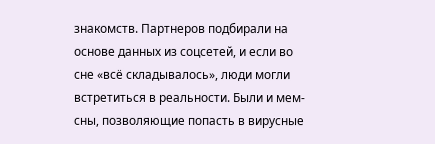знакомств. Партнеров подбирали на основе данных из соцсетей, и если во сне «всё складывалось», люди могли встретиться в реальности. Были и мем-сны, позволяющие попасть в вирусные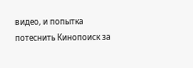видео, и попытка потеснить Кинопоиск за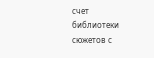счет библиотеки сюжетов с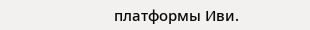платформы Иви.